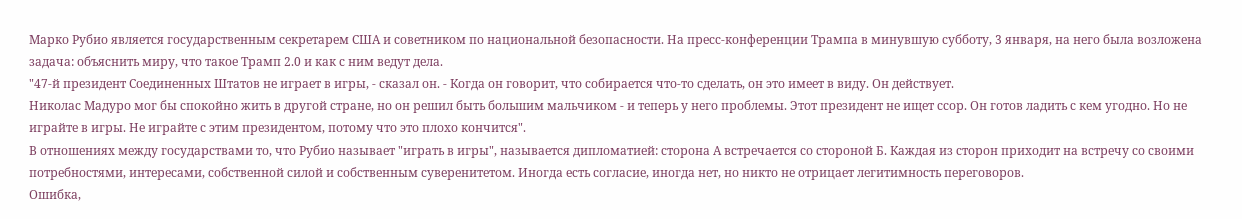Марко Рубио является государственным секретарем США и советником по национальной безопасности. На пресс-конференции Трампа в минувшую субботу, 3 января, на него была возложена задача: объяснить миру, что такое Трамп 2.0 и как с ним ведут дела.
"47-й президент Соединенных Штатов не играет в игры, - сказал он. - Когда он говорит, что собирается что-то сделать, он это имеет в виду. Он действует.
Николас Мадуро мог бы спокойно жить в другой стране, но он решил быть большим мальчиком - и теперь у него проблемы. Этот президент не ищет ссор. Он готов ладить с кем угодно. Но не играйте в игры. Не играйте с этим президентом, потому что это плохо кончится".
В отношениях между государствами то, что Рубио называет "играть в игры", называется дипломатией: сторона А встречается со стороной Б. Каждая из сторон приходит на встречу со своими потребностями, интересами, собственной силой и собственным суверенитетом. Иногда есть согласие, иногда нет, но никто не отрицает легитимность переговоров.
Ошибка,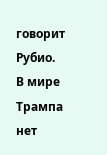говорит Рубио. В мире Трампа нет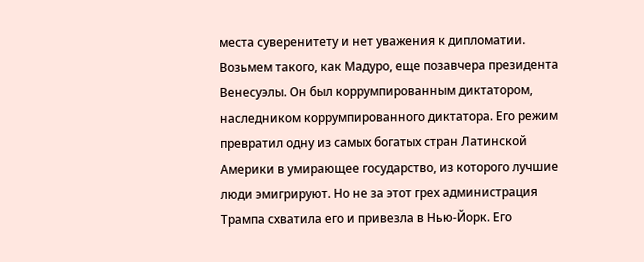места суверенитету и нет уважения к дипломатии. Возьмем такого, как Мадуро, еще позавчера президента Венесуэлы. Он был коррумпированным диктатором, наследником коррумпированного диктатора. Его режим превратил одну из самых богатых стран Латинской Америки в умирающее государство, из которого лучшие люди эмигрируют. Но не за этот грех администрация Трампа схватила его и привезла в Нью-Йорк. Его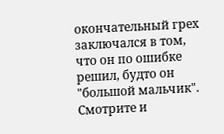окончательный грех заключался в том, что он по ошибке решил, будто он "большой мальчик".
Смотрите и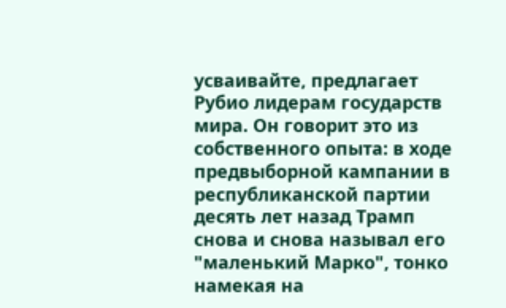усваивайте, предлагает Рубио лидерам государств мира. Он говорит это из собственного опыта: в ходе предвыборной кампании в республиканской партии десять лет назад Трамп снова и снова называл его "маленький Марко", тонко намекая на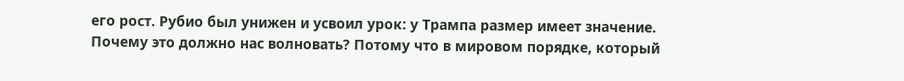его рост. Рубио был унижен и усвоил урок: у Трампа размер имеет значение.
Почему это должно нас волновать? Потому что в мировом порядке, который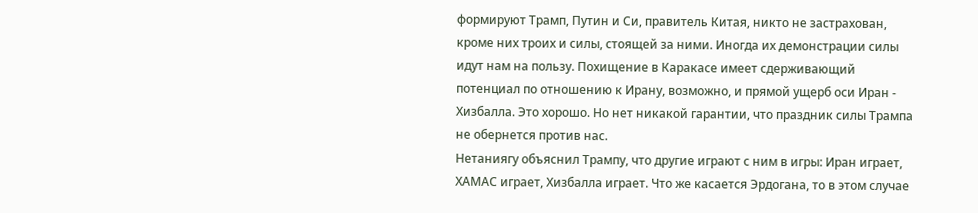формируют Трамп, Путин и Си, правитель Китая, никто не застрахован, кроме них троих и силы, стоящей за ними. Иногда их демонстрации силы идут нам на пользу. Похищение в Каракасе имеет сдерживающий потенциал по отношению к Ирану, возможно, и прямой ущерб оси Иран - Хизбалла. Это хорошо. Но нет никакой гарантии, что праздник силы Трампа не обернется против нас.
Нетаниягу объяснил Трампу, что другие играют с ним в игры: Иран играет, ХАМАС играет, Хизбалла играет. Что же касается Эрдогана, то в этом случае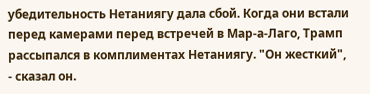убедительность Нетаниягу дала сбой. Когда они встали перед камерами перед встречей в Мар-а-Лаго, Трамп рассыпался в комплиментах Нетаниягу. "Он жесткий", - сказал он.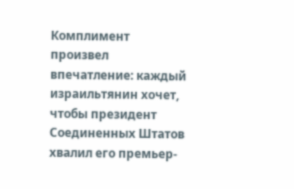Комплимент произвел впечатление: каждый израильтянин хочет, чтобы президент Соединенных Штатов хвалил его премьер-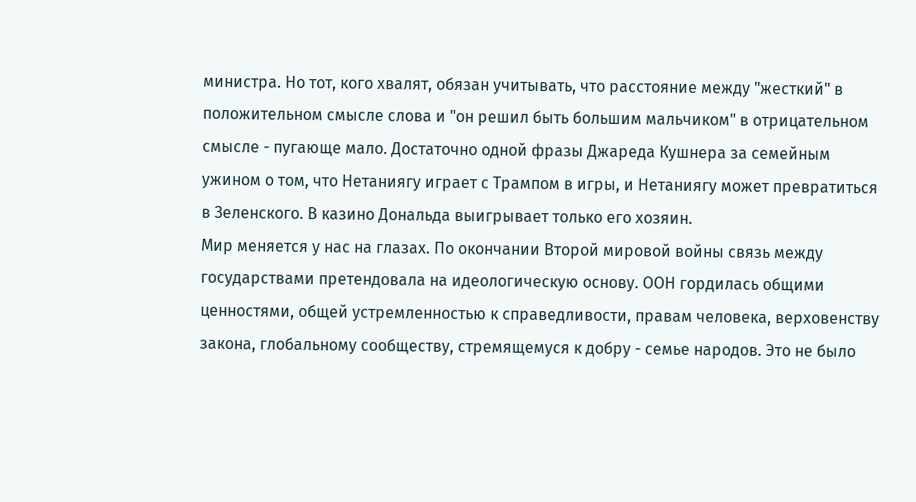министра. Но тот, кого хвалят, обязан учитывать, что расстояние между "жесткий" в положительном смысле слова и "он решил быть большим мальчиком" в отрицательном смысле - пугающе мало. Достаточно одной фразы Джареда Кушнера за семейным ужином о том, что Нетаниягу играет с Трампом в игры, и Нетаниягу может превратиться в Зеленского. В казино Дональда выигрывает только его хозяин.
Мир меняется у нас на глазах. По окончании Второй мировой войны связь между государствами претендовала на идеологическую основу. ООН гордилась общими ценностями, общей устремленностью к справедливости, правам человека, верховенству закона, глобальному сообществу, стремящемуся к добру - семье народов. Это не было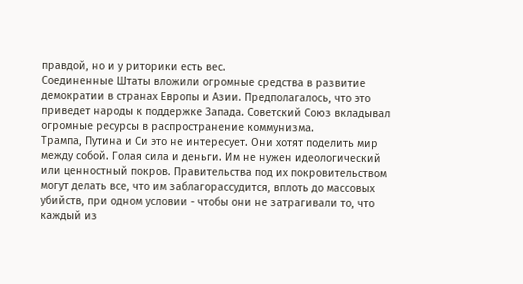правдой, но и у риторики есть вес.
Соединенные Штаты вложили огромные средства в развитие демократии в странах Европы и Азии. Предполагалось, что это приведет народы к поддержке Запада. Советский Союз вкладывал огромные ресурсы в распространение коммунизма.
Трампа, Путина и Си это не интересует. Они хотят поделить мир между собой. Голая сила и деньги. Им не нужен идеологический или ценностный покров. Правительства под их покровительством могут делать все, что им заблагорассудится, вплоть до массовых убийств, при одном условии - чтобы они не затрагивали то, что каждый из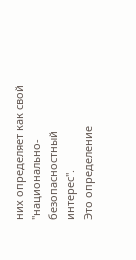них определяет как свой "национально-безопасностный интерес".
Это определение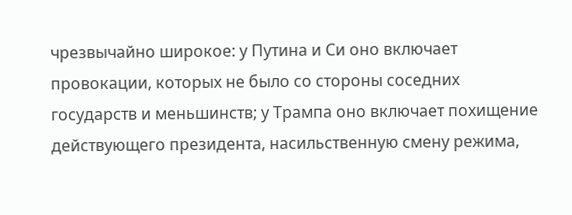чрезвычайно широкое: у Путина и Си оно включает провокации, которых не было со стороны соседних государств и меньшинств; у Трампа оно включает похищение действующего президента, насильственную смену режима,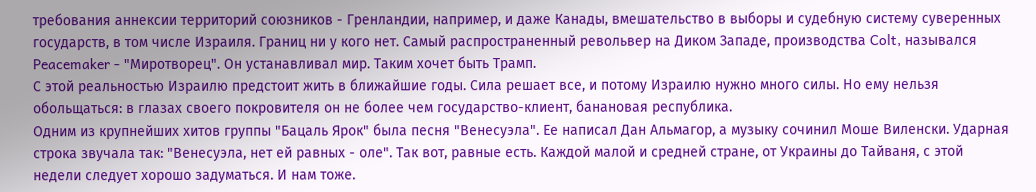требования аннексии территорий союзников - Гренландии, например, и даже Канады, вмешательство в выборы и судебную систему суверенных государств, в том числе Израиля. Границ ни у кого нет. Самый распространенный револьвер на Диком Западе, производства Colt, назывался Peacemaker - "Миротворец". Он устанавливал мир. Таким хочет быть Трамп.
С этой реальностью Израилю предстоит жить в ближайшие годы. Сила решает все, и потому Израилю нужно много силы. Но ему нельзя обольщаться: в глазах своего покровителя он не более чем государство-клиент, банановая республика.
Одним из крупнейших хитов группы "Бацаль Ярок" была песня "Венесуэла". Ее написал Дан Альмагор, а музыку сочинил Моше Виленски. Ударная строка звучала так: "Венесуэла, нет ей равных - оле". Так вот, равные есть. Каждой малой и средней стране, от Украины до Тайваня, с этой недели следует хорошо задуматься. И нам тоже.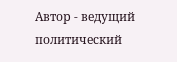Автор - ведущий политический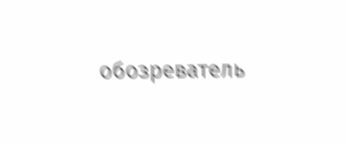обозреватель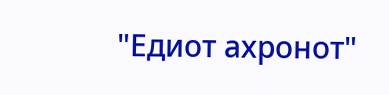"Едиот ахронот"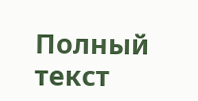Полный текст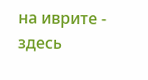на иврите - здесь